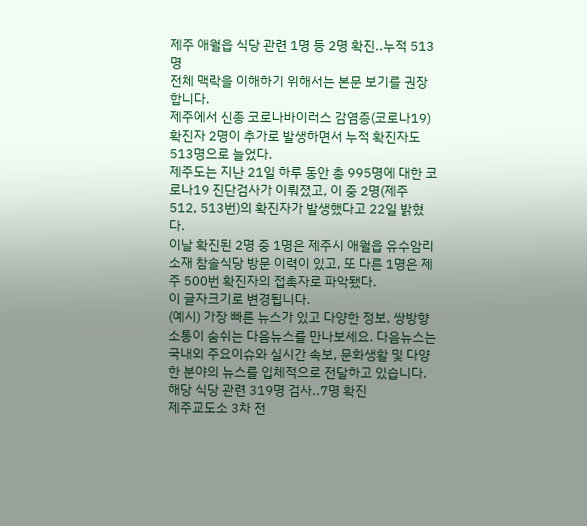제주 애월읍 식당 관련 1명 등 2명 확진..누적 513명
전체 맥락을 이해하기 위해서는 본문 보기를 권장합니다.
제주에서 신종 코로나바이러스 감염증(코로나19) 확진자 2명이 추가로 발생하면서 누적 확진자도 513명으로 늘었다.
제주도는 지난 21일 하루 동안 총 995명에 대한 코로나19 진단검사가 이뤄졌고, 이 중 2명(제주 512, 513번)의 확진자가 발생했다고 22일 밝혔다.
이날 확진된 2명 중 1명은 제주시 애월읍 유수암리 소재 참솔식당 방문 이력이 있고, 또 다른 1명은 제주 500번 확진자의 접촉자로 파악됐다.
이 글자크기로 변경됩니다.
(예시) 가장 빠른 뉴스가 있고 다양한 정보, 쌍방향 소통이 숨쉬는 다음뉴스를 만나보세요. 다음뉴스는 국내외 주요이슈와 실시간 속보, 문화생활 및 다양한 분야의 뉴스를 입체적으로 전달하고 있습니다.
해당 식당 관련 319명 검사..7명 확진
제주교도소 3차 전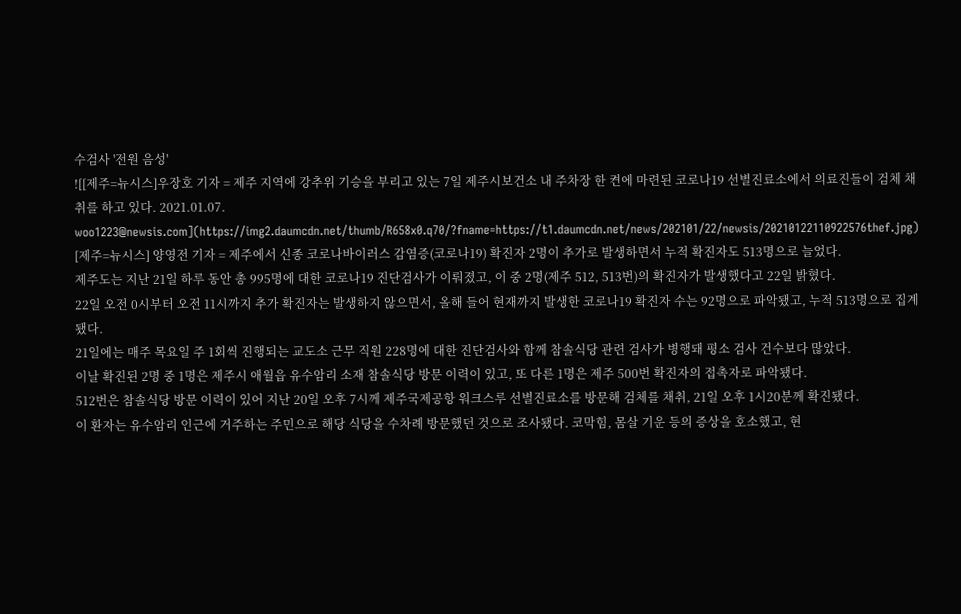수검사 '전원 음성'
![[제주=뉴시스]우장호 기자 = 제주 지역에 강추위 기승을 부리고 있는 7일 제주시보건소 내 주차장 한 켠에 마련된 코로나19 선별진료소에서 의료진들이 검체 채취를 하고 있다. 2021.01.07. woo1223@newsis.com](https://img2.daumcdn.net/thumb/R658x0.q70/?fname=https://t1.daumcdn.net/news/202101/22/newsis/20210122110922576thef.jpg)
[제주=뉴시스] 양영전 기자 = 제주에서 신종 코로나바이러스 감염증(코로나19) 확진자 2명이 추가로 발생하면서 누적 확진자도 513명으로 늘었다.
제주도는 지난 21일 하루 동안 총 995명에 대한 코로나19 진단검사가 이뤄졌고, 이 중 2명(제주 512, 513번)의 확진자가 발생했다고 22일 밝혔다.
22일 오전 0시부터 오전 11시까지 추가 확진자는 발생하지 않으면서, 올해 들어 현재까지 발생한 코로나19 확진자 수는 92명으로 파악됐고, 누적 513명으로 집계됐다.
21일에는 매주 목요일 주 1회씩 진행되는 교도소 근무 직원 228명에 대한 진단검사와 함께 참솔식당 관련 검사가 병행돼 평소 검사 건수보다 많았다.
이날 확진된 2명 중 1명은 제주시 애월읍 유수암리 소재 참솔식당 방문 이력이 있고, 또 다른 1명은 제주 500번 확진자의 접촉자로 파악됐다.
512번은 참솔식당 방문 이력이 있어 지난 20일 오후 7시께 제주국제공항 워크스루 선별진료소를 방문해 검체를 채취, 21일 오후 1시20분께 확진됐다.
이 환자는 유수암리 인근에 거주하는 주민으로 해당 식당을 수차례 방문했던 것으로 조사됐다. 코막힘, 몸살 기운 등의 증상을 호소했고, 현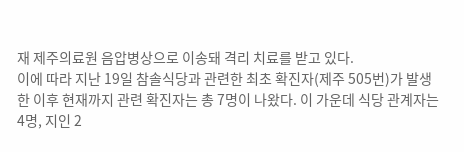재 제주의료원 음압병상으로 이송돼 격리 치료를 받고 있다.
이에 따라 지난 19일 참솔식당과 관련한 최초 확진자(제주 505번)가 발생한 이후 현재까지 관련 확진자는 총 7명이 나왔다. 이 가운데 식당 관계자는 4명, 지인 2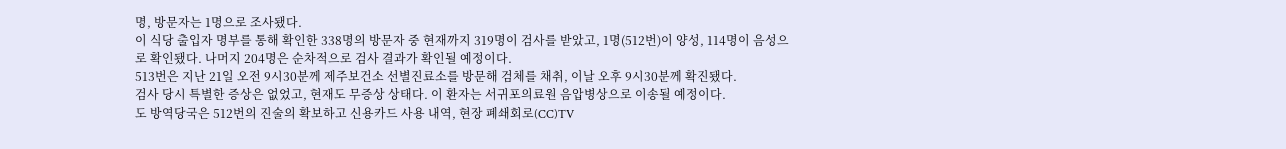명, 방문자는 1명으로 조사됐다.
이 식당 출입자 명부를 통해 확인한 338명의 방문자 중 현재까지 319명이 검사를 받았고, 1명(512번)이 양성, 114명이 음성으로 확인됐다. 나머지 204명은 순차적으로 검사 결과가 확인될 예정이다.
513번은 지난 21일 오전 9시30분께 제주보건소 선별진료소를 방문해 검체를 채취, 이날 오후 9시30분께 확진됐다.
검사 당시 특별한 증상은 없었고, 현재도 무증상 상태다. 이 환자는 서귀포의료원 음압병상으로 이송될 예정이다.
도 방역당국은 512번의 진술의 확보하고 신용카드 사용 내역, 현장 폐쇄회로(CC)TV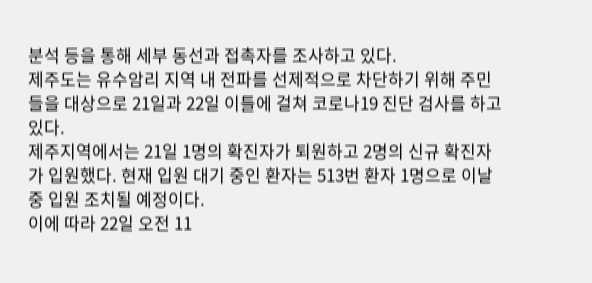분석 등을 통해 세부 동선과 접촉자를 조사하고 있다.
제주도는 유수암리 지역 내 전파를 선제적으로 차단하기 위해 주민들을 대상으로 21일과 22일 이틀에 걸쳐 코로나19 진단 검사를 하고 있다.
제주지역에서는 21일 1명의 확진자가 퇴원하고 2명의 신규 확진자가 입원했다. 현재 입원 대기 중인 환자는 513번 환자 1명으로 이날 중 입원 조치될 예정이다.
이에 따라 22일 오전 11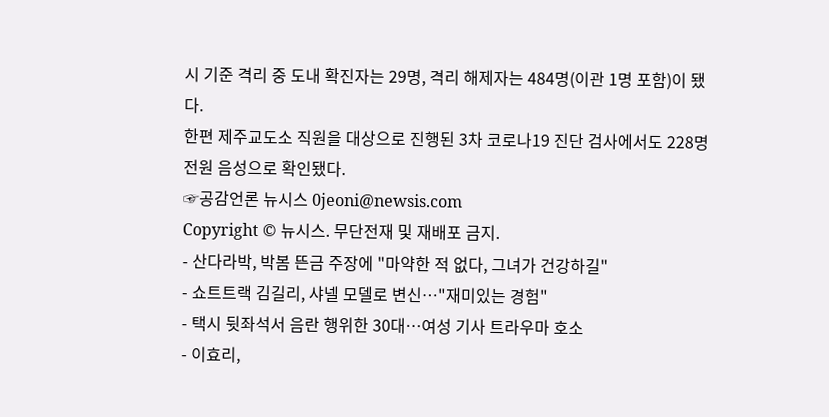시 기준 격리 중 도내 확진자는 29명, 격리 해제자는 484명(이관 1명 포함)이 됐다.
한편 제주교도소 직원을 대상으로 진행된 3차 코로나19 진단 검사에서도 228명 전원 음성으로 확인됐다.
☞공감언론 뉴시스 0jeoni@newsis.com
Copyright © 뉴시스. 무단전재 및 재배포 금지.
- 산다라박, 박봄 뜬금 주장에 "마약한 적 없다, 그녀가 건강하길"
- 쇼트트랙 김길리, 샤넬 모델로 변신…"재미있는 경험"
- 택시 뒷좌석서 음란 행위한 30대…여성 기사 트라우마 호소
- 이효리,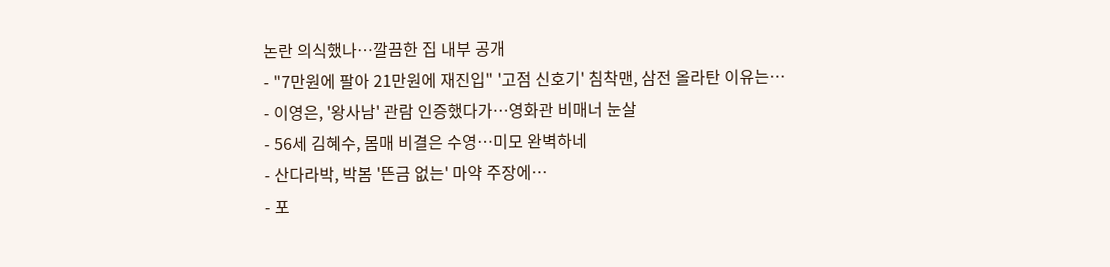논란 의식했나…깔끔한 집 내부 공개
- "7만원에 팔아 21만원에 재진입" '고점 신호기' 침착맨, 삼전 올라탄 이유는…
- 이영은, '왕사남' 관람 인증했다가…영화관 비매너 눈살
- 56세 김혜수, 몸매 비결은 수영…미모 완벽하네
- 산다라박, 박봄 '뜬금 없는' 마약 주장에…
- 포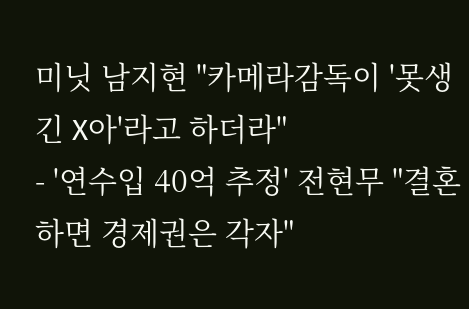미닛 남지현 "카메라감독이 '못생긴 X아'라고 하더라"
- '연수입 40억 추정' 전현무 "결혼하면 경제권은 각자"